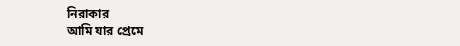নিরাকার
আমি যার প্রেমে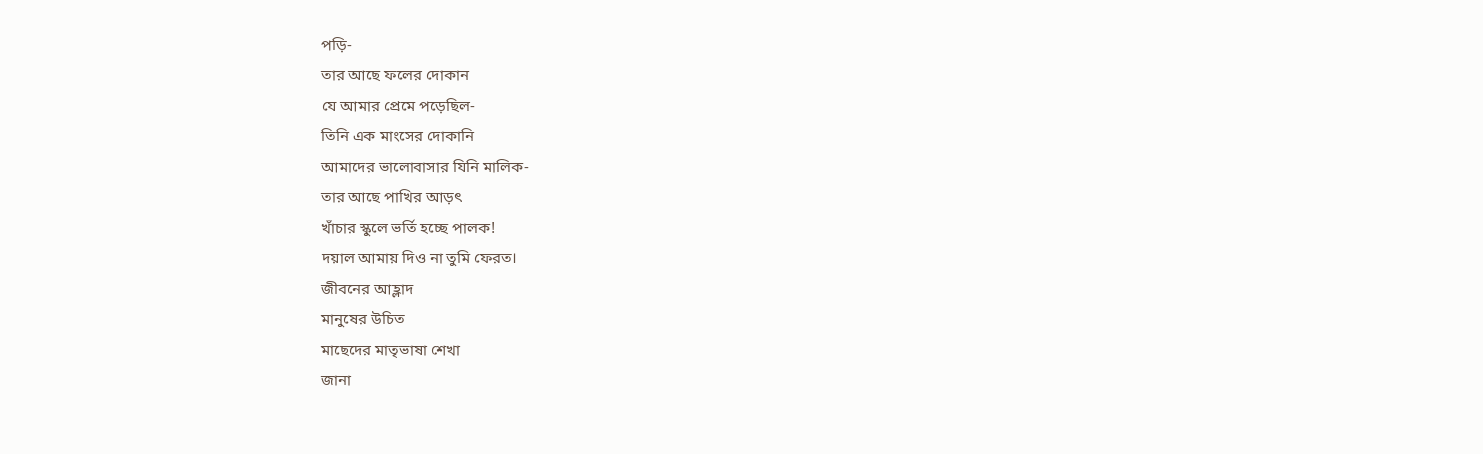পড়ি-
তার আছে ফলের দোকান
যে আমার প্রেমে পড়েছিল-
তিনি এক মাংসের দোকানি
আমাদের ভালোবাসার যিনি মালিক-
তার আছে পাখির আড়ৎ
খাঁচার স্কুলে ভর্তি হচ্ছে পালক!
দয়াল আমায় দিও না তুমি ফেরত।
জীবনের আহ্লাদ
মানুষের উচিত
মাছেদের মাতৃভাষা শেখা
জানা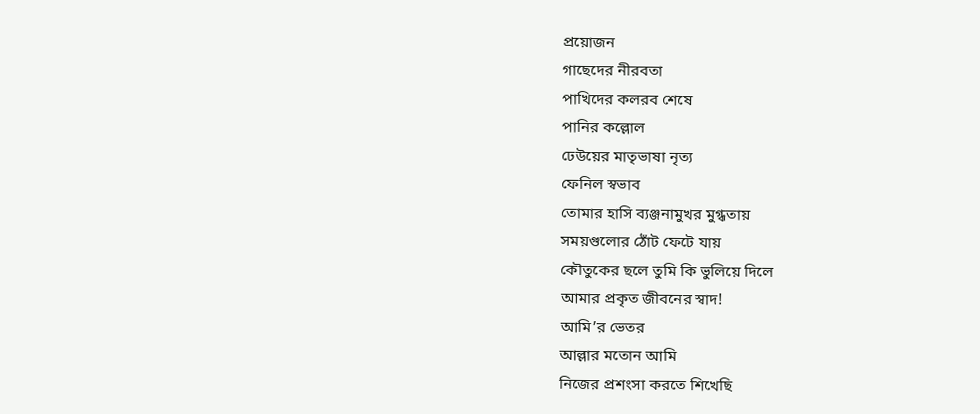প্রয়োজন
গাছেদের নীরবতা
পাখিদের কলরব শেষে
পানির কল্লোল
ঢেউয়ের মাতৃভাষা নৃত্য
ফেনিল স্বভাব
তোমার হাসি ব্যঞ্জনামুখর মুগ্ধতায়
সময়গুলোর ঠোঁট ফেটে যায়
কৌতুকের ছলে তুমি কি ভুলিয়ে দিলে
আমার প্রকৃত জীবনের স্বাদ!
আমি’র ভেতর
আল্লার মতোন আমি
নিজের প্রশংসা করতে শিখেছি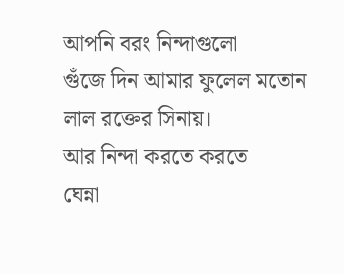আপনি বরং নিন্দাগুলো
গুঁজে দিন আমার ফুলেল মতোন
লাল রক্তের সিনায়।
আর নিন্দা করতে করতে
ঘেন্না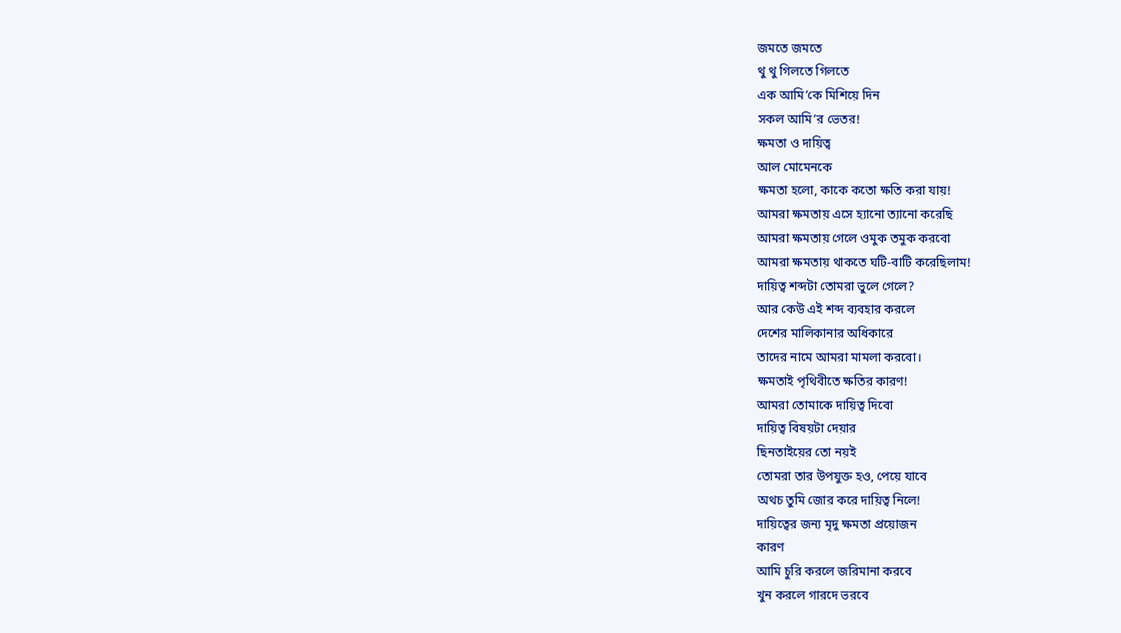জমতে জমতে
থু থু গিলতে গিলতে
এক আমি’কে মিশিয়ে দিন
সকল আমি’র ভেতর!
ক্ষমতা ও দায়িত্ব
আল মোমেনকে
ক্ষমতা হলো, কাকে কতো ক্ষতি করা যায়!
আমরা ক্ষমতায় এসে হ্যানো ত্যানো করেছি
আমরা ক্ষমতায় গেলে ওমুক তমুক করবো
আমরা ক্ষমতায় থাকতে ঘটি-বাটি করেছিলাম!
দায়িত্ব শব্দটা তোমরা ভুলে গেলে?
আর কেউ এই শব্দ ব্যবহার করলে
দেশের মালিকানার অধিকারে
তাদের নামে আমরা মামলা করবো।
ক্ষমতাই পৃথিবীতে ক্ষতির কারণ!
আমরা তোমাকে দায়িত্ব দিবো
দায়িত্ব বিষয়টা দেয়ার
ছিনতাইয়ের তো নয়ই
তোমরা তার উপযুক্ত হও, পেয়ে যাবে
অথচ তুমি জোর করে দায়িত্ব নিলে!
দায়িত্বের জন্য মৃদু ক্ষমতা প্রয়োজন
কারণ
আমি চুরি করলে জরিমানা করবে
খুন করলে গারদে ভরবে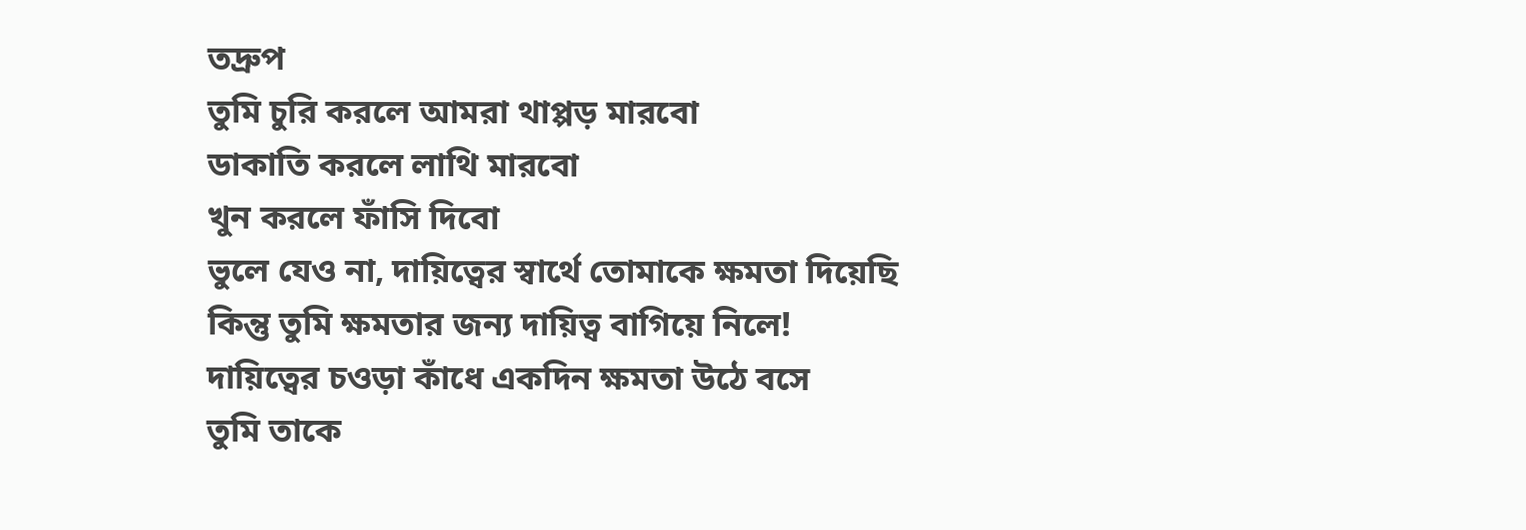তদ্রুপ
তুমি চুরি করলে আমরা থাপ্পড় মারবো
ডাকাতি করলে লাথি মারবো
খুন করলে ফাঁসি দিবো
ভুলে যেও না, দায়িত্বের স্বার্থে তোমাকে ক্ষমতা দিয়েছি
কিন্তু তুমি ক্ষমতার জন্য দায়িত্ব বাগিয়ে নিলে!
দায়িত্বের চওড়া কাঁধে একদিন ক্ষমতা উঠে বসে
তুমি তাকে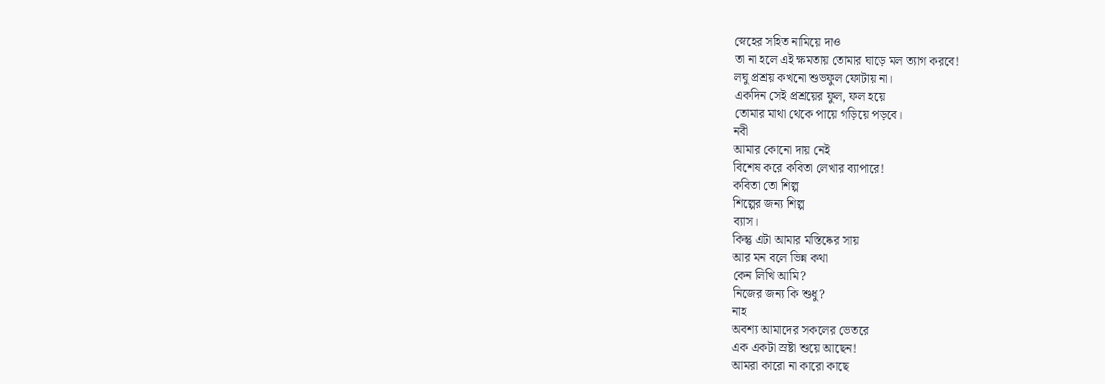স্নেহের সহিত নামিয়ে দাও
তা না হলে এই ক্ষমতায় তোমার ঘাড়ে মল ত্যাগ করবে!
লঘু প্রশ্রয় কখনো শুভফুল ফোটায় না।
একদিন সেই প্রশ্রয়ের ফুল, ফল হয়ে
তোমার মাথা থেকে পায়ে গড়িয়ে পড়বে।
নবী
আমার কোনো দায় নেই
বিশেষ করে কবিতা লেখার ব্যাপারে!
কবিতা তো শিল্প
শিল্পের জন্য শিল্প
ব্যাস।
কিন্তু এটা আমার মস্তিষ্কের সায়
আর মন বলে ভিন্ন কথা
কেন লিখি আমি?
নিজের জন্য কি শুধু?
নাহ
অবশ্য আমাদের সকলের ভেতরে
এক একটা স্রষ্টা শুয়ে আছেন!
আমরা কারো না কারো কাছে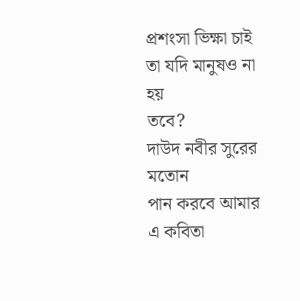প্রশংসা ভিক্ষা চাই
তা যদি মানুষও না হয়
তবে?
দাউদ নবীর সুরের মতোন
পান করবে আমার এ কবিতা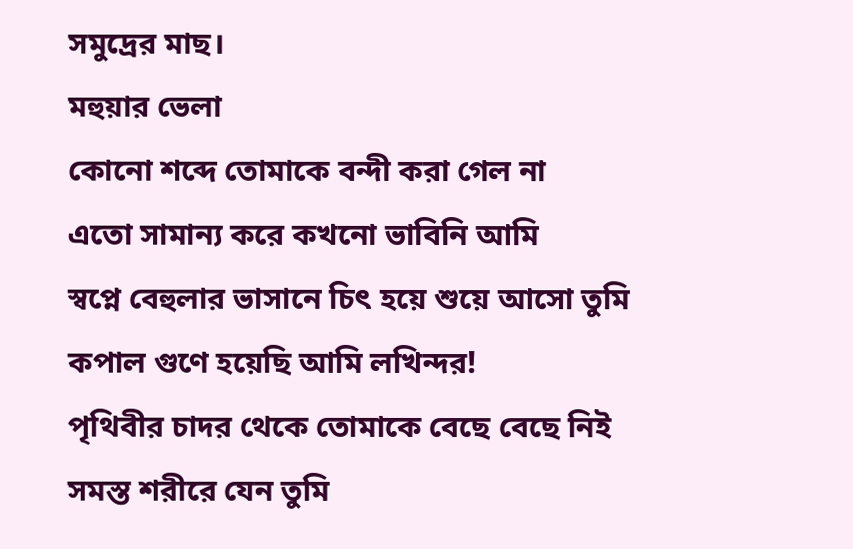সমুদ্রের মাছ।
মহুয়ার ভেলা
কোনো শব্দে তোমাকে বন্দী করা গেল না
এতো সামান্য করে কখনো ভাবিনি আমি
স্বপ্নে বেহুলার ভাসানে চিৎ হয়ে শুয়ে আসো তুমি
কপাল গুণে হয়েছি আমি লখিন্দর!
পৃথিবীর চাদর থেকে তোমাকে বেছে বেছে নিই
সমস্ত শরীরে যেন তুমি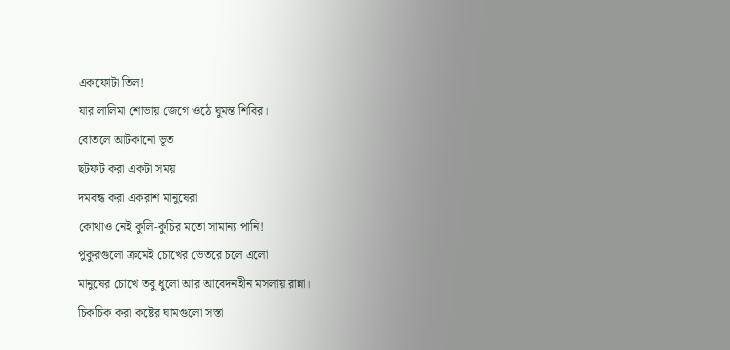একফোটা তিল!
যার লালিমা শোভায় জেগে ওঠে ঘুমন্ত শিবির।
বোতলে আটকানো ভূত
ছটফট করা একটা সময়
দমবন্ধ করা একরাশ মানুষেরা
কোথাও নেই কুলি-কুচির মতো সামান্য পানি!
পুকুরগুলো ক্রমেই চোখের ভেতরে চলে এলো
মানুষের চোখে তবু ধুলো আর আবেদনহীন মসলায় রান্না।
চিকচিক করা কষ্টের ঘামগুলো সস্তা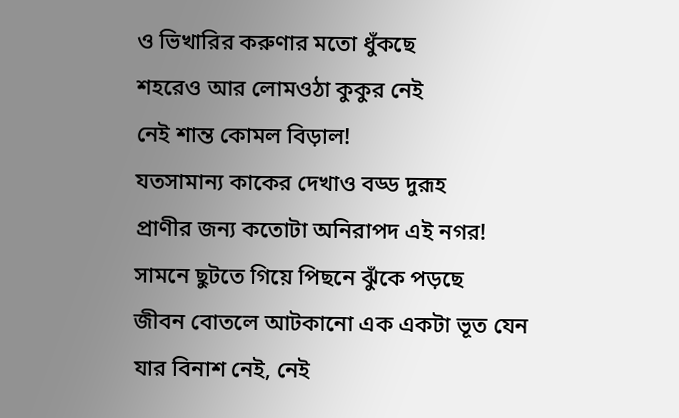ও ভিখারির করুণার মতো ধুঁকছে
শহরেও আর লোমওঠা কুকুর নেই
নেই শান্ত কোমল বিড়াল!
যতসামান্য কাকের দেখাও বড্ড দুরূহ
প্রাণীর জন্য কতোটা অনিরাপদ এই নগর!
সামনে ছুটতে গিয়ে পিছনে ঝুঁকে পড়ছে
জীবন বোতলে আটকানো এক একটা ভূত যেন
যার বিনাশ নেই, নেই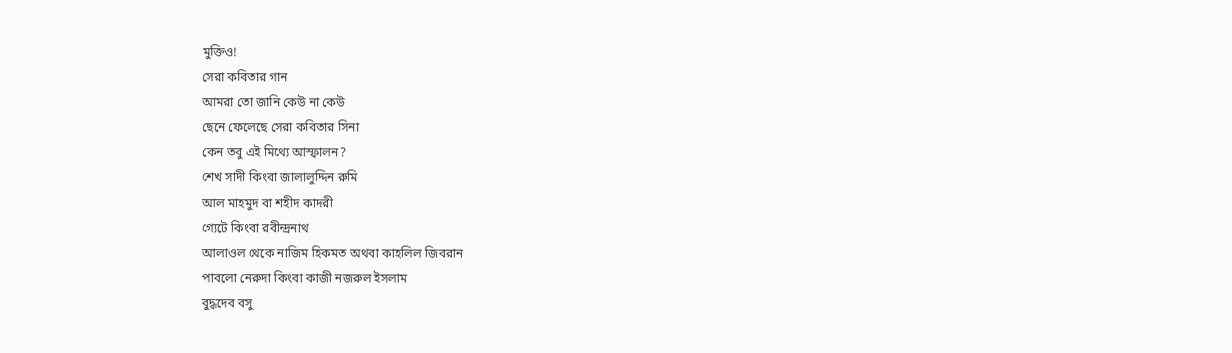মুক্তিও!
সেরা কবিতার গান
আমরা তো জানি কেউ না কেউ
ছেনে ফেলেছে সেরা কবিতার সিনা
কেন তবু এই মিথ্যে আস্ফালন?
শেখ সাদী কিংবা জালালুদ্দিন রুমি
আল মাহমুদ বা শহীদ কাদরী
গ্যেটে কিংবা রবীন্দ্রনাথ
আলাওল থেকে নাজিম হিকমত অথবা কাহলিল জিবরান
পাবলো নেরুদা কিংবা কাজী নজরুল ইসলাম
বুদ্ধদেব বসু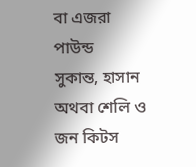বা এজরা পাউন্ড
সুকান্ত, হাসান অথবা শেলি ও জন কিটস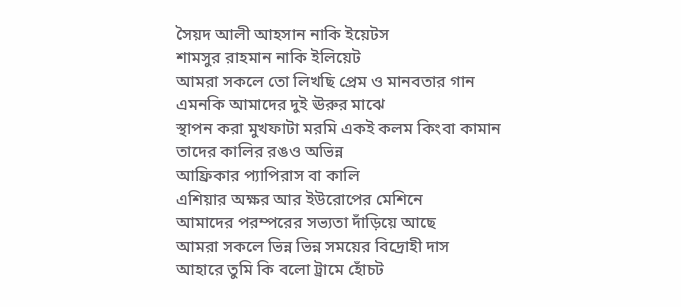সৈয়দ আলী আহসান নাকি ইয়েটস
শামসুর রাহমান নাকি ইলিয়েট
আমরা সকলে তো লিখছি প্রেম ও মানবতার গান
এমনকি আমাদের দুই ঊরুর মাঝে
স্থাপন করা মুখফাটা মরমি একই কলম কিংবা কামান
তাদের কালির রঙও অভিন্ন
আফ্রিকার প্যাপিরাস বা কালি
এশিয়ার অক্ষর আর ইউরোপের মেশিনে
আমাদের পরম্পরের সভ্যতা দাঁড়িয়ে আছে
আমরা সকলে ভিন্ন ভিন্ন সময়ের বিদ্রোহী দাস
আহারে তুমি কি বলো ট্রামে হোঁচট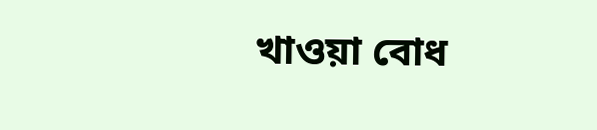খাওয়া বোধ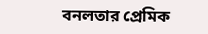বনলতার প্রেমিক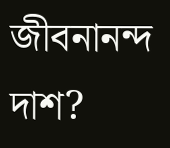জীবনানন্দ দাশ?